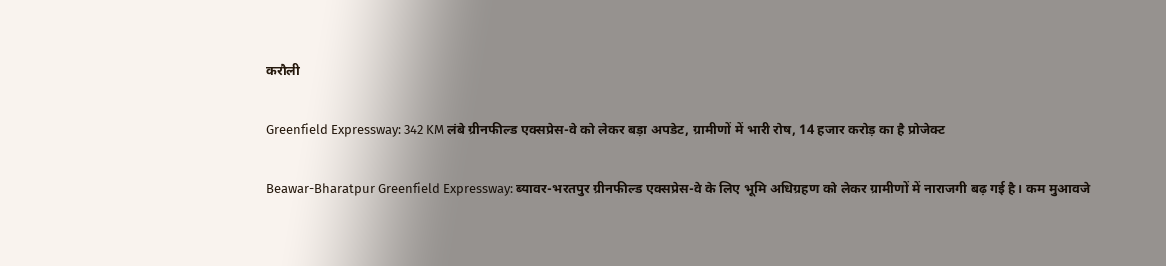करौली

Greenfield Expressway: 342 KM लंबे ग्रीनफील्ड एक्सप्रेस-वे को लेकर बड़ा अपडेट, ग्रामीणों में भारी रोष, 14 हजार करोड़ का है प्रोजेक्ट

Beawar-Bharatpur Greenfield Expressway: ब्यावर-भरतपुर ग्रीनफील्ड एक्सप्रेस-वे के लिए भूमि अधिग्रहण को लेकर ग्रामीणों में नाराजगी बढ़ गई है। कम मुआवजे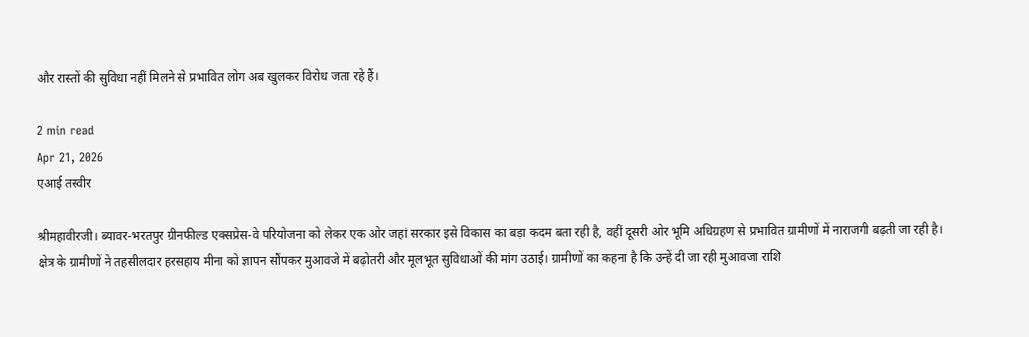और रास्तों की सुविधा नहीं मिलने से प्रभावित लोग अब खुलकर विरोध जता रहे हैं।

2 min read
Apr 21, 2026
एआई तस्वीर

श्रीमहावीरजी। ब्यावर-भरतपुर ग्रीनफील्ड एक्सप्रेस-वे परियोजना को लेकर एक ओर जहां सरकार इसे विकास का बड़ा कदम बता रही है, वहीं दूसरी ओर भूमि अधिग्रहण से प्रभावित ग्रामीणों में नाराजगी बढ़ती जा रही है। क्षेत्र के ग्रामीणों ने तहसीलदार हरसहाय मीना को ज्ञापन सौंपकर मुआवजे में बढ़ोतरी और मूलभूत सुविधाओं की मांग उठाई। ग्रामीणों का कहना है कि उन्हें दी जा रही मुआवजा राशि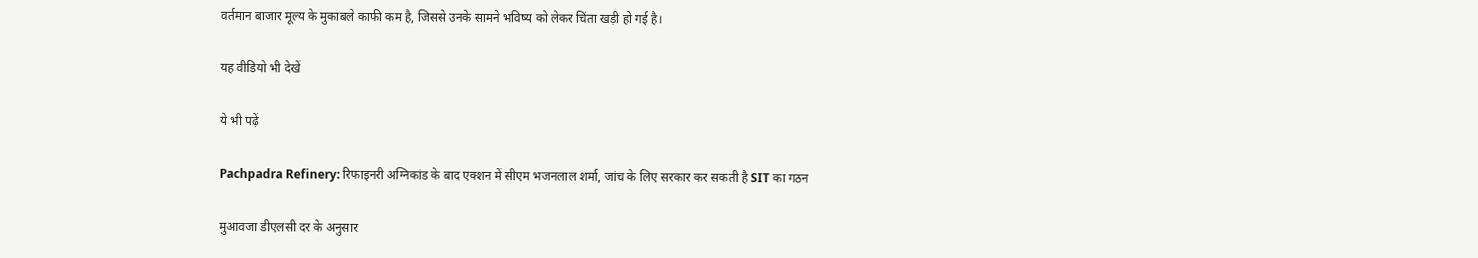वर्तमान बाजार मूल्य के मुकाबले काफी कम है, जिससे उनके सामने भविष्य को लेकर चिंता खड़ी हो गई है।

यह वीडियो भी देखें

ये भी पढ़ें

Pachpadra Refinery: रिफाइनरी अग्निकांड के बाद एक्शन में सीएम भजनलाल शर्मा, जांच के लिए सरकार कर सकती है SIT का गठन

मुआवजा डीएलसी दर के अनुसार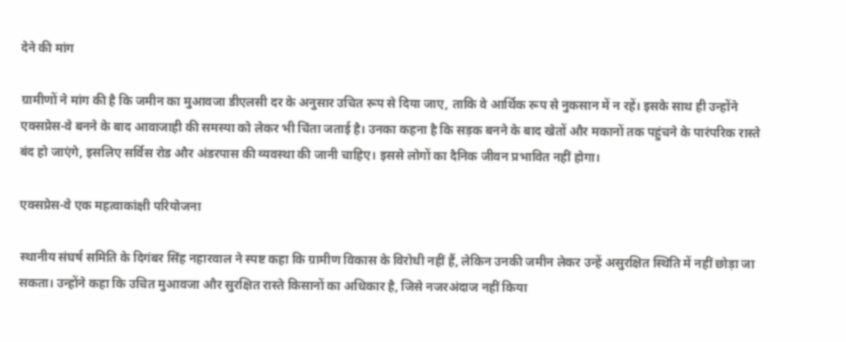देने की मांग

ग्रामीणों ने मांग की है कि जमीन का मुआवजा डीएलसी दर के अनुसार उचित रूप से दिया जाए, ताकि वे आर्थिक रूप से नुकसान में न रहें। इसके साथ ही उन्होंने एक्सप्रेस-वे बनने के बाद आवाजाही की समस्या को लेकर भी चिंता जताई है। उनका कहना है कि सड़क बनने के बाद खेतों और मकानों तक पहुंचने के पारंपरिक रास्ते बंद हो जाएंगे, इसलिए सर्विस रोड और अंडरपास की व्यवस्था की जानी चाहिए। इससे लोगों का दैनिक जीवन प्रभावित नहीं होगा।

एक्सप्रेस-वे एक महत्वाकांक्षी परियोजना

स्थानीय संघर्ष समिति के दिगंबर सिंह नहारवाल ने स्पष्ट कहा कि ग्रामीण विकास के विरोधी नहीं हैं, लेकिन उनकी जमीन लेकर उन्हें असुरक्षित स्थिति में नहीं छोड़ा जा सकता। उन्होंने कहा कि उचित मुआवजा और सुरक्षित रास्ते किसानों का अधिकार है, जिसे नजरअंदाज नहीं किया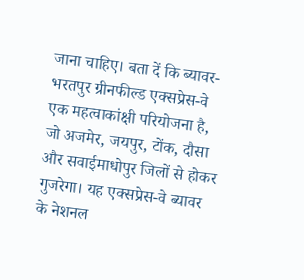जाना चाहिए। बता दें कि ब्यावर-भरतपुर ग्रीनफील्ड एक्सप्रेस-वे एक महत्वाकांक्षी परियोजना है, जो अजमेर, जयपुर, टोंक, दौसा और सवाईमाधोपुर जिलों से होकर गुजरेगा। यह एक्सप्रेस-वे ब्यावर के नेशनल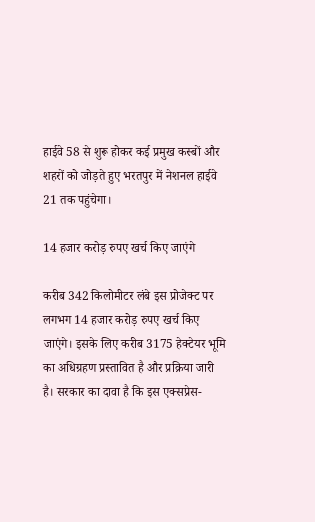हाईवे 58 से शुरू होकर कई प्रमुख कस्बों और शहरों को जोड़ते हुए भरतपुर में नेशनल हाईवे 21 तक पहुंचेगा।

14 हजार करोड़ रुपए खर्च किए जाएंगे

करीब 342 किलोमीटर लंबे इस प्रोजेक्ट पर लगभग 14 हजार करोड़ रुपए खर्च किए जाएंगे। इसके लिए करीब 3175 हेक्टेयर भूमि का अधिग्रहण प्रस्तावित है और प्रक्रिया जारी है। सरकार का दावा है कि इस एक्सप्रेस-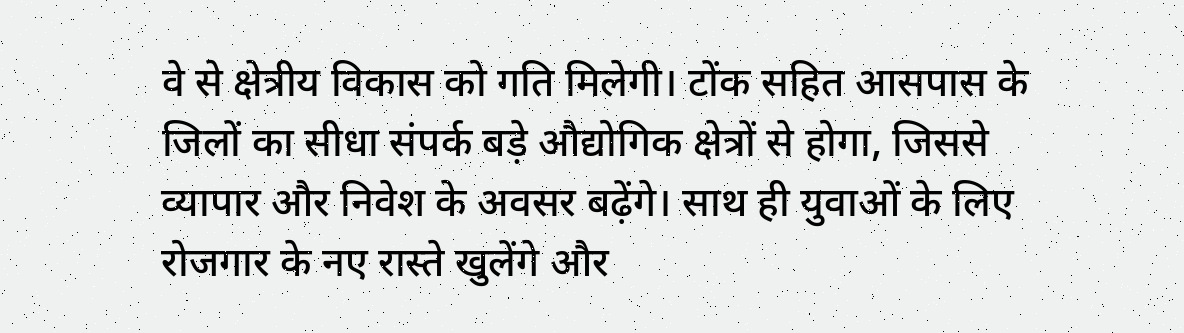वे से क्षेत्रीय विकास को गति मिलेगी। टोंक सहित आसपास के जिलों का सीधा संपर्क बड़े औद्योगिक क्षेत्रों से होगा, जिससे व्यापार और निवेश के अवसर बढ़ेंगे। साथ ही युवाओं के लिए रोजगार के नए रास्ते खुलेंगे और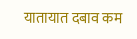यातायात दबाव कम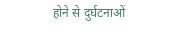होने से दुर्घटनाओं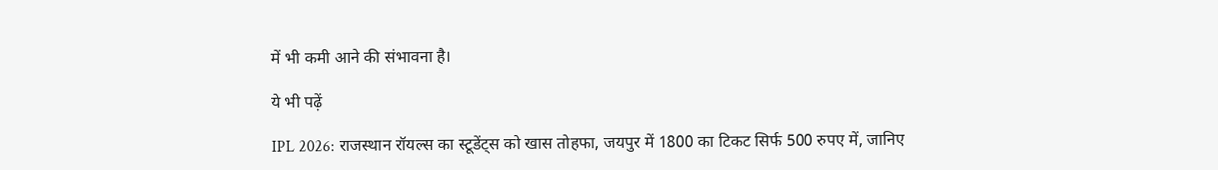में भी कमी आने की संभावना है।

ये भी पढ़ें

IPL 2026: राजस्थान रॉयल्स का स्टूडेंट्स को खास तोहफा, जयपुर में 1800 का टिकट सिर्फ 500 रुपए में, जानिए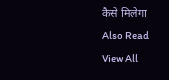कैसे मिलेगा
Also Read
View All